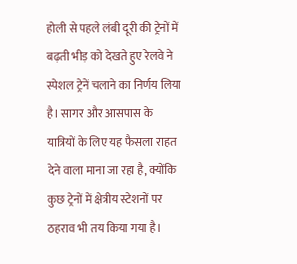होली से पहले लंबी दूरी की ट्रेनों में बढ़ती भीड़ को देखते हुए रेलवे ने स्पेशल ट्रेनें चलाने का निर्णय लिया है। सागर और आसपास के यात्रियों के लिए यह फैसला राहत देने वाला माना जा रहा है, क्योंकि कुछ ट्रेनों में क्षेत्रीय स्टेशनों पर ठहराव भी तय किया गया है।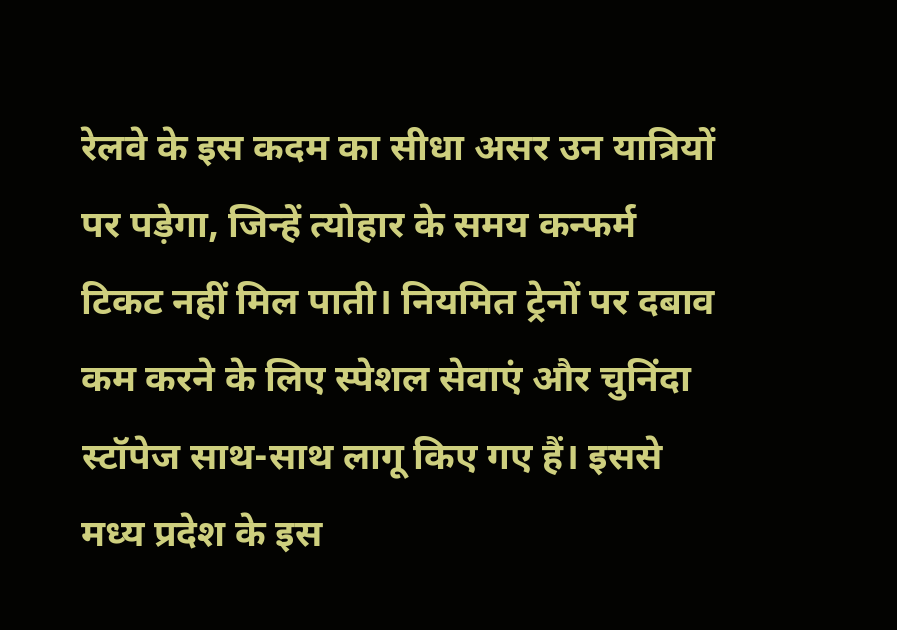रेलवे के इस कदम का सीधा असर उन यात्रियों पर पड़ेगा, जिन्हें त्योहार के समय कन्फर्म टिकट नहीं मिल पाती। नियमित ट्रेनों पर दबाव कम करने के लिए स्पेशल सेवाएं और चुनिंदा स्टॉपेज साथ-साथ लागू किए गए हैं। इससे मध्य प्रदेश के इस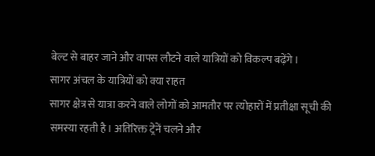बेल्ट से बाहर जाने और वापस लौटने वाले यात्रियों को विकल्प बढ़ेंगे।
सागर अंचल के यात्रियों को क्या राहत
सागर क्षेत्र से यात्रा करने वाले लोगों को आमतौर पर त्योहारों में प्रतीक्षा सूची की समस्या रहती है। अतिरिक्त ट्रेनें चलने और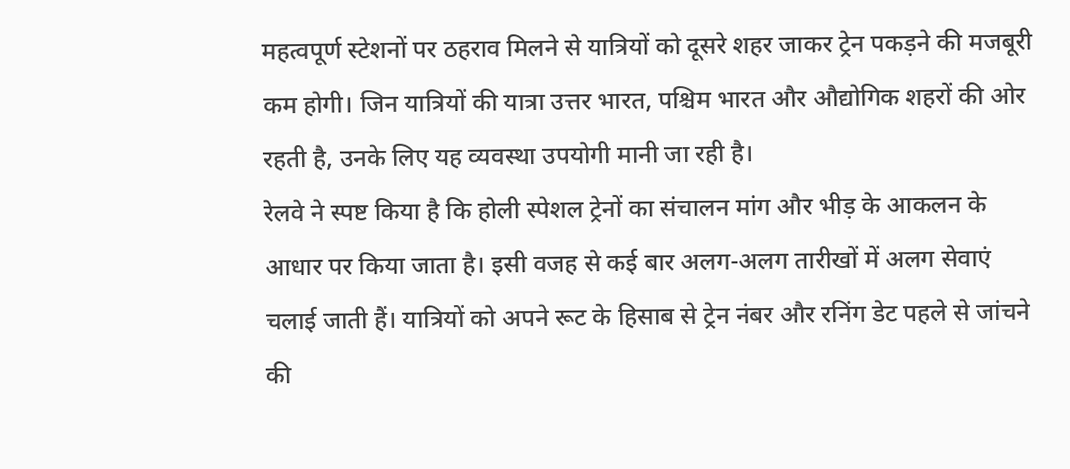महत्वपूर्ण स्टेशनों पर ठहराव मिलने से यात्रियों को दूसरे शहर जाकर ट्रेन पकड़ने की मजबूरी कम होगी। जिन यात्रियों की यात्रा उत्तर भारत, पश्चिम भारत और औद्योगिक शहरों की ओर रहती है, उनके लिए यह व्यवस्था उपयोगी मानी जा रही है।
रेलवे ने स्पष्ट किया है कि होली स्पेशल ट्रेनों का संचालन मांग और भीड़ के आकलन के आधार पर किया जाता है। इसी वजह से कई बार अलग-अलग तारीखों में अलग सेवाएं चलाई जाती हैं। यात्रियों को अपने रूट के हिसाब से ट्रेन नंबर और रनिंग डेट पहले से जांचने की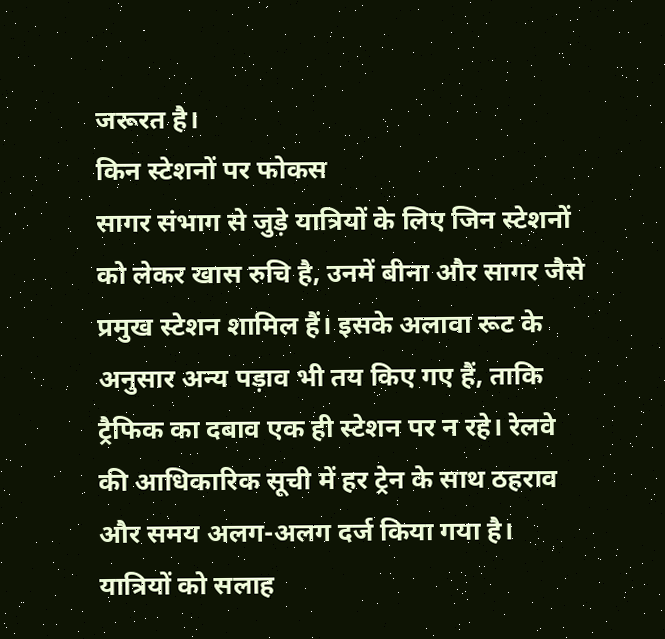जरूरत है।
किन स्टेशनों पर फोकस
सागर संभाग से जुड़े यात्रियों के लिए जिन स्टेशनों को लेकर खास रुचि है, उनमें बीना और सागर जैसे प्रमुख स्टेशन शामिल हैं। इसके अलावा रूट के अनुसार अन्य पड़ाव भी तय किए गए हैं, ताकि ट्रैफिक का दबाव एक ही स्टेशन पर न रहे। रेलवे की आधिकारिक सूची में हर ट्रेन के साथ ठहराव और समय अलग-अलग दर्ज किया गया है।
यात्रियों को सलाह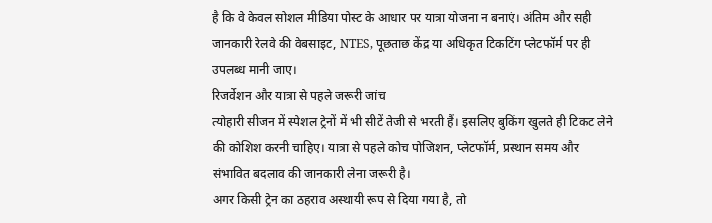है कि वे केवल सोशल मीडिया पोस्ट के आधार पर यात्रा योजना न बनाएं। अंतिम और सही जानकारी रेलवे की वेबसाइट, NTES, पूछताछ केंद्र या अधिकृत टिकटिंग प्लेटफॉर्म पर ही उपलब्ध मानी जाए।
रिजर्वेशन और यात्रा से पहले जरूरी जांच
त्योहारी सीजन में स्पेशल ट्रेनों में भी सीटें तेजी से भरती हैं। इसलिए बुकिंग खुलते ही टिकट लेने की कोशिश करनी चाहिए। यात्रा से पहले कोच पोजिशन, प्लेटफॉर्म, प्रस्थान समय और संभावित बदलाव की जानकारी लेना जरूरी है।
अगर किसी ट्रेन का ठहराव अस्थायी रूप से दिया गया है, तो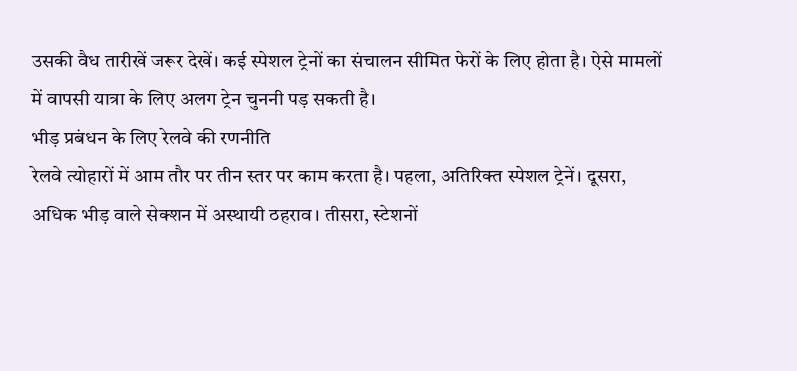उसकी वैध तारीखें जरूर देखें। कई स्पेशल ट्रेनों का संचालन सीमित फेरों के लिए होता है। ऐसे मामलों में वापसी यात्रा के लिए अलग ट्रेन चुननी पड़ सकती है।
भीड़ प्रबंधन के लिए रेलवे की रणनीति
रेलवे त्योहारों में आम तौर पर तीन स्तर पर काम करता है। पहला, अतिरिक्त स्पेशल ट्रेनें। दूसरा, अधिक भीड़ वाले सेक्शन में अस्थायी ठहराव। तीसरा, स्टेशनों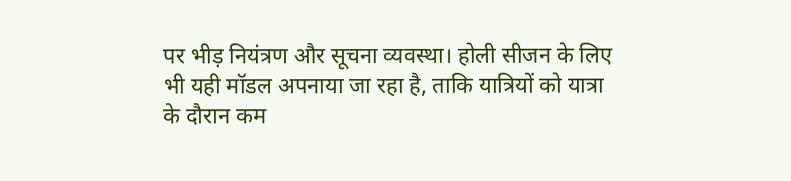पर भीड़ नियंत्रण और सूचना व्यवस्था। होली सीजन के लिए भी यही मॉडल अपनाया जा रहा है, ताकि यात्रियों को यात्रा के दौरान कम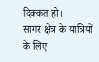दिक्कत हो।
सागर क्षेत्र के यात्रियों के लिए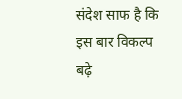संदेश साफ है कि इस बार विकल्प बढ़े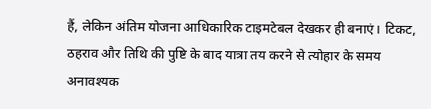हैं, लेकिन अंतिम योजना आधिकारिक टाइमटेबल देखकर ही बनाएं। टिकट, ठहराव और तिथि की पुष्टि के बाद यात्रा तय करने से त्योहार के समय अनावश्यक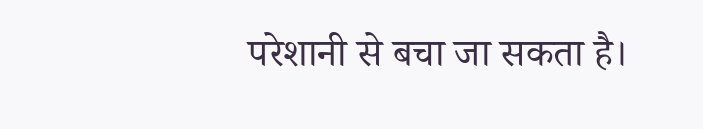परेशानी से बचा जा सकता है।